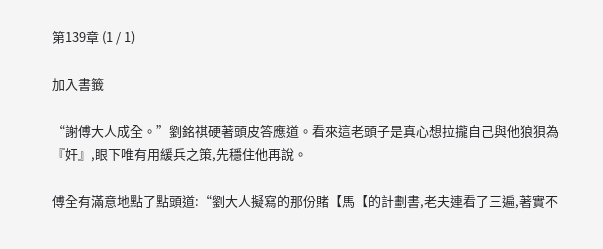第139章 (1 / 1)

加入書籤

“謝傅大人成全。”劉銘祺硬著頭皮答應道。看來這老頭子是真心想拉攏自己與他狼狽為『奸』,眼下唯有用緩兵之策,先穩住他再說。

傅全有滿意地點了點頭道:“劉大人擬寫的那份賭【馬【的計劃書,老夫連看了三遍,著實不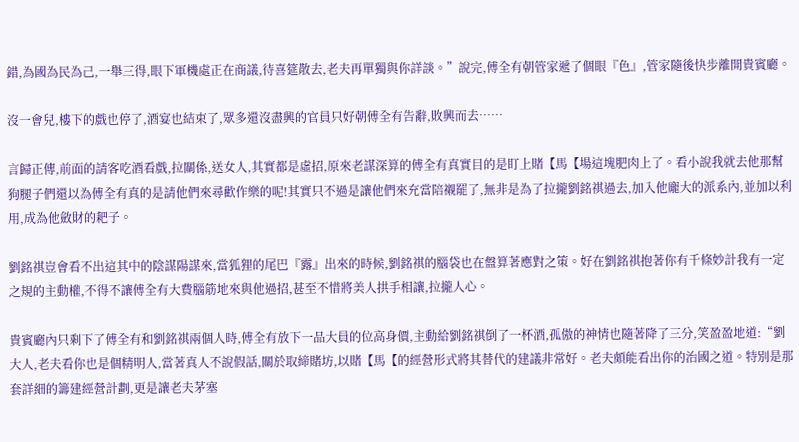錯,為國為民為己,一舉三得,眼下軍機處正在商議,待喜筵散去,老夫再單獨與你詳談。”說完,傅全有朝管家遞了個眼『色』,管家隨後快步離開貴賓廳。

沒一會兒,樓下的戲也停了,酒宴也結束了,眾多還沒盡興的官員只好朝傅全有告辭,敗興而去……

言歸正傳,前面的請客吃酒看戲,拉關係,送女人,其實都是虛招,原來老謀深算的傅全有真實目的是盯上賭【馬【場這塊肥肉上了。看小說我就去他那幫狗腿子們還以為傅全有真的是請他們來尋歡作樂的呢!其實只不過是讓他們來充當陪襯罷了,無非是為了拉攏劉銘祺過去,加入他龐大的派系內,並加以利用,成為他斂財的耙子。

劉銘祺豈會看不出這其中的陰謀陽謀來,當狐狸的尾巴『露』出來的時候,劉銘祺的腦袋也在盤算著應對之策。好在劉銘祺抱著你有千條妙計我有一定之規的主動權,不得不讓傅全有大費腦筋地來與他過招,甚至不惜將美人拱手相讓,拉攏人心。

貴賓廳內只剩下了傅全有和劉銘祺兩個人時,傅全有放下一品大員的位高身價,主動給劉銘祺倒了一杯酒,孤傲的神情也隨著降了三分,笑盈盈地道:“劉大人,老夫看你也是個精明人,當著真人不說假話,關於取締賭坊,以賭【馬【的經營形式將其替代的建議非常好。老夫頗能看出你的治國之道。特別是那套詳細的籌建經營計劃,更是讓老夫茅塞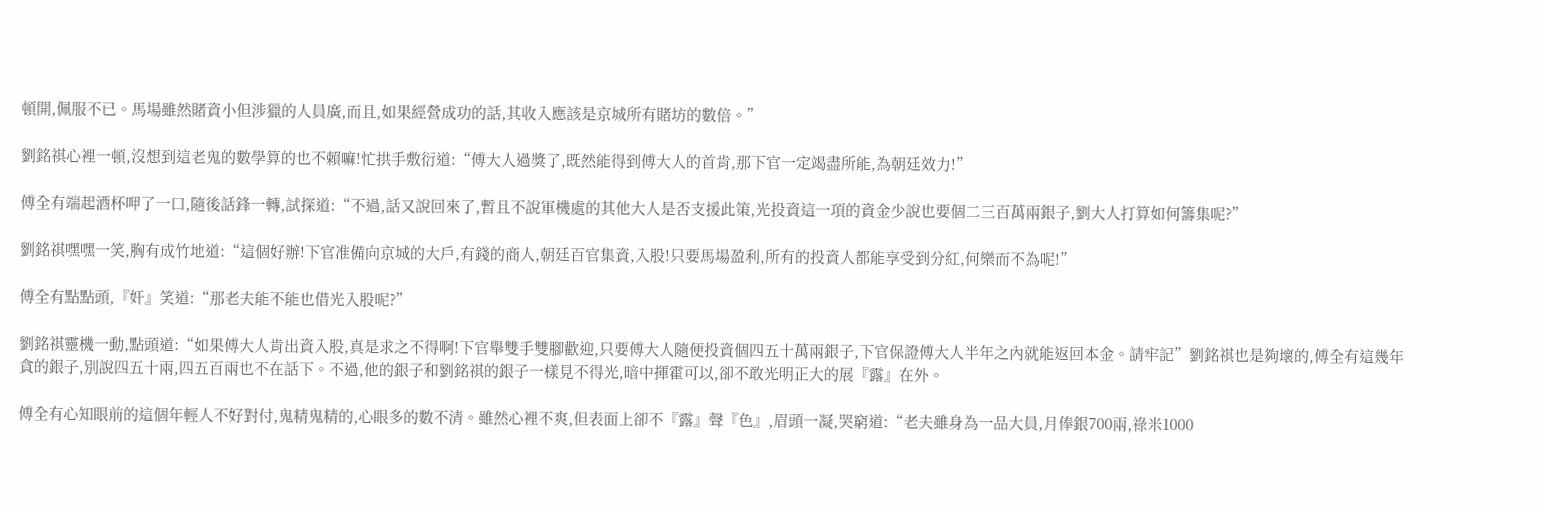頓開,佩服不已。馬場雖然賭資小但涉獵的人員廣,而且,如果經營成功的話,其收入應該是京城所有賭坊的數倍。”

劉銘祺心裡一頓,沒想到這老鬼的數學算的也不賴嘛!忙拱手敷衍道:“傅大人過獎了,既然能得到傅大人的首肯,那下官一定竭盡所能,為朝廷效力!”

傅全有端起酒杯呷了一口,隨後話鋒一轉,試探道:“不過,話又說回來了,暫且不說軍機處的其他大人是否支援此策,光投資這一項的資金少說也要個二三百萬兩銀子,劉大人打算如何籌集呢?”

劉銘祺嘿嘿一笑,胸有成竹地道:“這個好辦!下官准備向京城的大戶,有錢的商人,朝廷百官集資,入股!只要馬場盈利,所有的投資人都能享受到分紅,何樂而不為呢!”

傅全有點點頭,『奸』笑道:“那老夫能不能也借光入股呢?”

劉銘祺靈機一動,點頭道:“如果傅大人肯出資入股,真是求之不得啊!下官舉雙手雙腳歡迎,只要傅大人隨便投資個四五十萬兩銀子,下官保證傅大人半年之內就能返回本金。請牢記”劉銘祺也是夠壞的,傅全有這幾年貪的銀子,別說四五十兩,四五百兩也不在話下。不過,他的銀子和劉銘祺的銀子一樣見不得光,暗中揮霍可以,卻不敢光明正大的展『露』在外。

傅全有心知眼前的這個年輕人不好對付,鬼精鬼精的,心眼多的數不清。雖然心裡不爽,但表面上卻不『露』聲『色』,眉頭一凝,哭窮道:“老夫雖身為一品大員,月俸銀700兩,祿米1000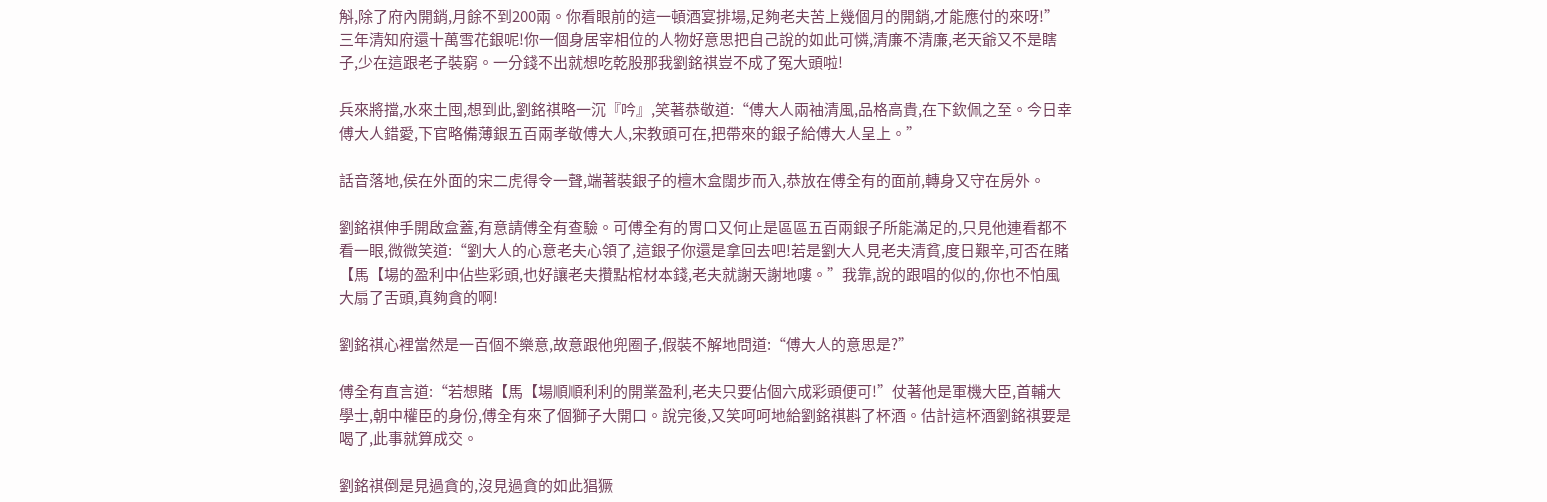斛,除了府內開銷,月餘不到200兩。你看眼前的這一頓酒宴排場,足夠老夫苦上幾個月的開銷,才能應付的來呀!”三年清知府還十萬雪花銀呢!你一個身居宰相位的人物好意思把自己說的如此可憐,清廉不清廉,老天爺又不是瞎子,少在這跟老子裝窮。一分錢不出就想吃乾股那我劉銘祺豈不成了冤大頭啦!

兵來將擋,水來土囤,想到此,劉銘祺略一沉『吟』,笑著恭敬道:“傅大人兩袖清風,品格高貴,在下欽佩之至。今日幸傅大人錯愛,下官略備薄銀五百兩孝敬傅大人,宋教頭可在,把帶來的銀子給傅大人呈上。”

話音落地,侯在外面的宋二虎得令一聲,端著裝銀子的檀木盒闊步而入,恭放在傅全有的面前,轉身又守在房外。

劉銘祺伸手開啟盒蓋,有意請傅全有查驗。可傅全有的胃口又何止是區區五百兩銀子所能滿足的,只見他連看都不看一眼,微微笑道:“劉大人的心意老夫心領了,這銀子你還是拿回去吧!若是劉大人見老夫清貧,度日艱辛,可否在賭【馬【場的盈利中佔些彩頭,也好讓老夫攢點棺材本錢,老夫就謝天謝地嘍。”我靠,說的跟唱的似的,你也不怕風大扇了舌頭,真夠貪的啊!

劉銘祺心裡當然是一百個不樂意,故意跟他兜圈子,假裝不解地問道:“傅大人的意思是?”

傅全有直言道:“若想賭【馬【場順順利利的開業盈利,老夫只要佔個六成彩頭便可!”仗著他是軍機大臣,首輔大學士,朝中權臣的身份,傅全有來了個獅子大開口。說完後,又笑呵呵地給劉銘祺斟了杯酒。估計這杯酒劉銘祺要是喝了,此事就算成交。

劉銘祺倒是見過貪的,沒見過貪的如此猖獗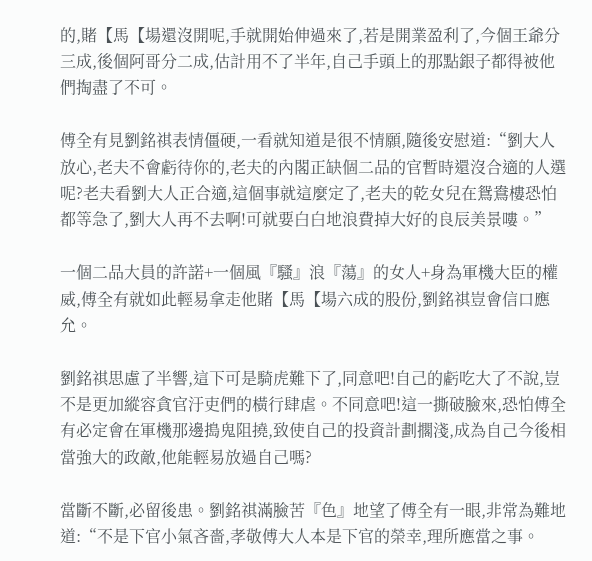的,賭【馬【場還沒開呢,手就開始伸過來了,若是開業盈利了,今個王爺分三成,後個阿哥分二成,估計用不了半年,自己手頭上的那點銀子都得被他們掏盡了不可。

傅全有見劉銘祺表情僵硬,一看就知道是很不情願,隨後安慰道:“劉大人放心,老夫不會虧待你的,老夫的內閣正缺個二品的官暫時還沒合適的人選呢?老夫看劉大人正合適,這個事就這麼定了,老夫的乾女兒在鴛鴦樓恐怕都等急了,劉大人再不去啊!可就要白白地浪費掉大好的良辰美景嘍。”

一個二品大員的許諾+一個風『騷』浪『蕩』的女人+身為軍機大臣的權威,傅全有就如此輕易拿走他賭【馬【場六成的股份,劉銘祺豈會信口應允。

劉銘祺思慮了半響,這下可是騎虎難下了,同意吧!自己的虧吃大了不說,豈不是更加縱容貪官汙吏們的橫行肆虐。不同意吧!這一撕破臉來,恐怕傅全有必定會在軍機那邊搗鬼阻撓,致使自己的投資計劃擱淺,成為自己今後相當強大的政敵,他能輕易放過自己嗎?

當斷不斷,必留後患。劉銘祺滿臉苦『色』地望了傅全有一眼,非常為難地道:“不是下官小氣吝嗇,孝敬傅大人本是下官的榮幸,理所應當之事。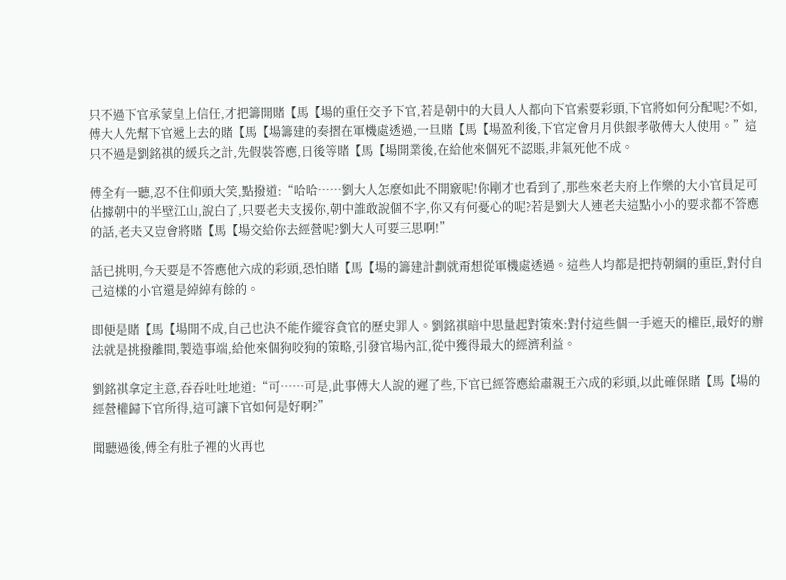只不過下官承蒙皇上信任,才把籌開賭【馬【場的重任交予下官,若是朝中的大員人人都向下官索要彩頭,下官將如何分配呢?不如,傅大人先幫下官遞上去的賭【馬【場籌建的奏摺在軍機處透過,一旦賭【馬【場盈利後,下官定會月月供銀孝敬傅大人使用。”這只不過是劉銘祺的緩兵之計,先假裝答應,日後等賭【馬【場開業後,在給他來個死不認賬,非氣死他不成。

傅全有一聽,忍不住仰頭大笑,點撥道:“哈哈……劉大人怎麼如此不開竅呢!你剛才也看到了,那些來老夫府上作樂的大小官員足可佔據朝中的半壁江山,說白了,只要老夫支援你,朝中誰敢說個不字,你又有何憂心的呢?若是劉大人連老夫這點小小的要求都不答應的話,老夫又豈會將賭【馬【場交給你去經營呢?劉大人可要三思啊!”

話已挑明,今天要是不答應他六成的彩頭,恐怕賭【馬【場的籌建計劃就甭想從軍機處透過。這些人均都是把持朝綱的重臣,對付自己這樣的小官還是綽綽有餘的。

即便是賭【馬【場開不成,自己也決不能作縱容貪官的歷史罪人。劉銘祺暗中思量起對策來:對付這些個一手遮天的權臣,最好的辦法就是挑撥離間,製造事端,給他來個狗咬狗的策略,引發官場內訌,從中獲得最大的經濟利益。

劉銘祺拿定主意,吞吞吐吐地道:“可……可是,此事傅大人說的遲了些,下官已經答應給肅親王六成的彩頭,以此確保賭【馬【場的經營權歸下官所得,這可讓下官如何是好啊?”

聞聽過後,傅全有肚子裡的火再也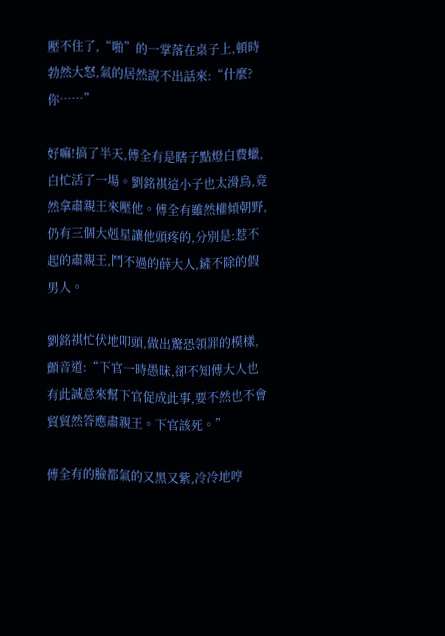壓不住了,“啪”的一掌落在桌子上,頓時勃然大怒,氣的居然說不出話來:“什麼?你……”

好嘛!搞了半天,傅全有是瞎子點燈白費蠟,白忙活了一場。劉銘祺這小子也太滑鳥,竟然拿肅親王來壓他。傅全有雖然權傾朝野,仍有三個大剋星讓他頭疼的,分別是:惹不起的肅親王,鬥不過的薛大人,鏟不除的假男人。

劉銘祺忙伏地叩頭,做出驚恐領罪的模樣,顫音道:“下官一時愚昧,卻不知傅大人也有此誠意來幫下官促成此事,要不然也不會貿貿然答應肅親王。下官該死。”

傅全有的臉都氣的又黑又紫,冷冷地哼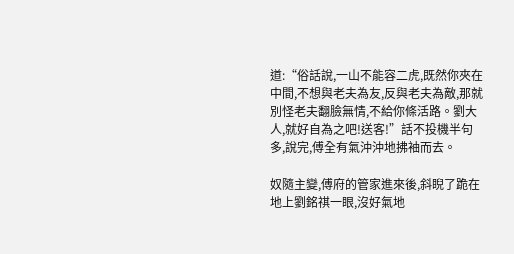道:“俗話說,一山不能容二虎,既然你夾在中間,不想與老夫為友,反與老夫為敵,那就別怪老夫翻臉無情,不給你條活路。劉大人,就好自為之吧!送客!”話不投機半句多,說完,傅全有氣沖沖地拂袖而去。

奴隨主變,傅府的管家進來後,斜睨了跪在地上劉銘祺一眼,沒好氣地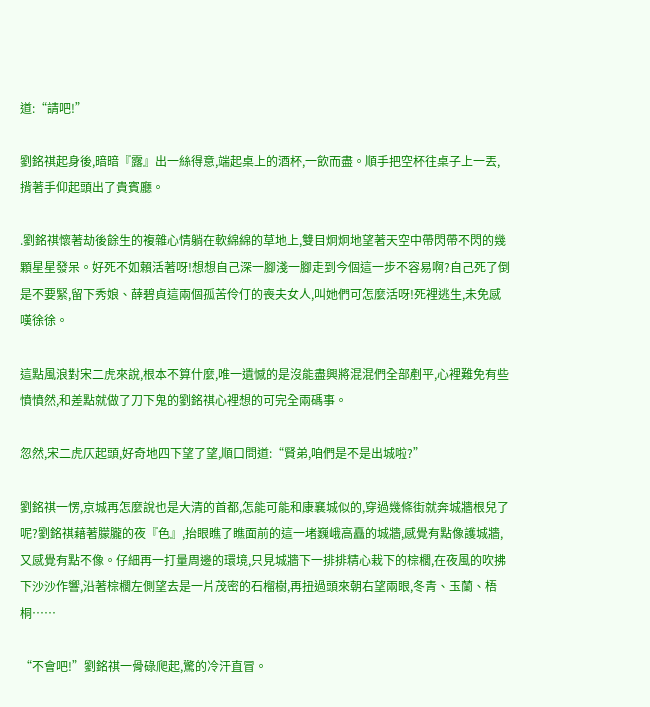道:“請吧!”

劉銘祺起身後,暗暗『露』出一絲得意,端起桌上的酒杯,一飲而盡。順手把空杯往桌子上一丟,揹著手仰起頭出了貴賓廳。

.劉銘祺懷著劫後餘生的複雜心情躺在軟綿綿的草地上,雙目炯炯地望著天空中帶閃帶不閃的幾顆星星發呆。好死不如賴活著呀!想想自己深一腳淺一腳走到今個這一步不容易啊?自己死了倒是不要緊,留下秀娘、薛碧貞這兩個孤苦伶仃的喪夫女人,叫她們可怎麼活呀!死裡逃生,未免感嘆徐徐。

這點風浪對宋二虎來說,根本不算什麼,唯一遺憾的是沒能盡興將混混們全部剷平,心裡難免有些憤憤然,和差點就做了刀下鬼的劉銘祺心裡想的可完全兩碼事。

忽然,宋二虎仄起頭,好奇地四下望了望,順口問道:“賢弟,咱們是不是出城啦?”

劉銘祺一愣,京城再怎麼說也是大清的首都,怎能可能和康襄城似的,穿過幾條街就奔城牆根兒了呢?劉銘祺藉著朦朧的夜『色』,抬眼瞧了瞧面前的這一堵巍峨高矗的城牆,感覺有點像護城牆,又感覺有點不像。仔細再一打量周邊的環境,只見城牆下一排排精心栽下的棕櫚,在夜風的吹拂下沙沙作響,沿著棕櫚左側望去是一片茂密的石榴樹,再扭過頭來朝右望兩眼,冬青、玉蘭、梧桐……

“不會吧!”劉銘祺一骨碌爬起,驚的冷汗直冒。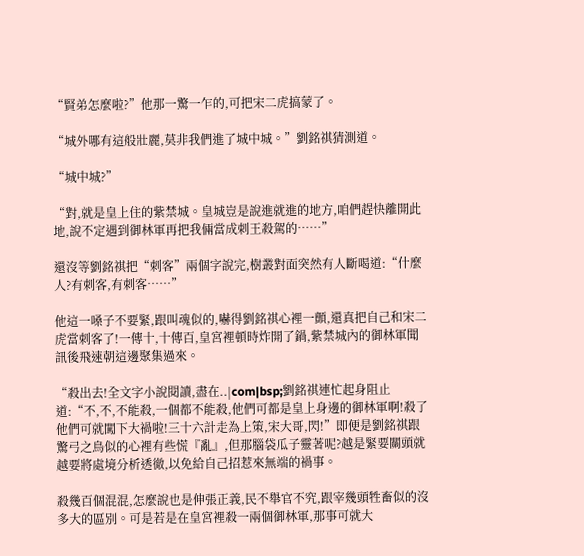“賢弟怎麼啦?”他那一驚一乍的,可把宋二虎搞蒙了。

“城外哪有這般壯麗,莫非我們進了城中城。”劉銘祺猜測道。

“城中城?”

“對,就是皇上住的紫禁城。皇城豈是說進就進的地方,咱們趕快離開此地,說不定遇到御林軍再把我倆當成刺王殺駕的……”

還沒等劉銘祺把“刺客”兩個字說完,樹叢對面突然有人斷喝道:“什麼人?有刺客,有刺客……”

他這一嗓子不要緊,跟叫魂似的,嚇得劉銘祺心裡一顫,還真把自己和宋二虎當刺客了!一傳十,十傳百,皇宮裡頓時炸開了鍋,紫禁城內的御林軍聞訊後飛速朝這邊聚集過來。

“殺出去!全文字小說閱讀,盡在..|com|bsp;劉銘祺連忙起身阻止道:“不,不,不能殺,一個都不能殺,他們可都是皇上身邊的御林軍啊!殺了他們可就闖下大禍啦!三十六計走為上策,宋大哥,閃!”即便是劉銘祺跟驚弓之鳥似的心裡有些慌『亂』,但那腦袋瓜子靈著呢?越是緊要關頭就越要將處境分析透徹,以免給自己招惹來無端的禍事。

殺幾百個混混,怎麼說也是伸張正義,民不舉官不究,跟宰幾頭牲畜似的沒多大的區別。可是若是在皇宮裡殺一兩個御林軍,那事可就大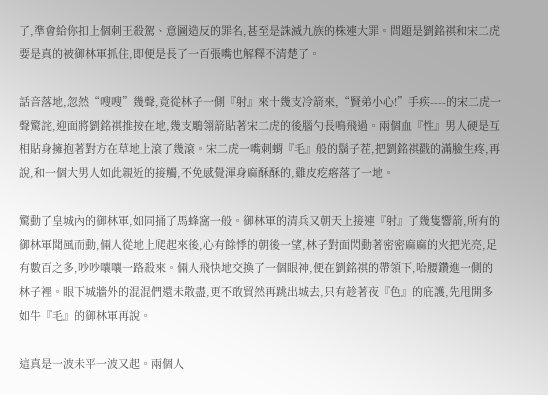了,準會給你扣上個刺王殺駕、意圖造反的罪名,甚至是誅滅九族的株連大罪。問題是劉銘祺和宋二虎要是真的被御林軍抓住,即便是長了一百張嘴也解釋不清楚了。

話音落地,忽然“嗖嗖”幾聲,竟從林子一側『射』來十幾支冷箭來,“賢弟小心!”手疾----的宋二虎一聲驚詫,迎面將劉銘祺推按在地,幾支鵰翎箭貼著宋二虎的後腦勺長鳴飛過。兩個血『性』男人硬是互相貼身擁抱著對方在草地上滾了幾滾。宋二虎一嘴刺蝟『毛』般的鬍子茬,把劉銘祺戳的滿臉生疼,再說,和一個大男人如此親近的接觸,不免感覺渾身麻酥酥的,雞皮疙瘩落了一地。

驚動了皇城內的御林軍,如同捅了馬蜂窩一般。御林軍的清兵又朝天上接連『射』了幾隻響箭,所有的御林軍聞風而動,倆人從地上爬起來後,心有餘悸的朝後一望,林子對面閃動著密密麻麻的火把光亮,足有數百之多,吵吵嚷嚷一路殺來。倆人飛快地交換了一個眼神,便在劉銘祺的帶領下,哈腰鑽進一側的林子裡。眼下城牆外的混混們還未散盡,更不敢貿然再跳出城去,只有趁著夜『色』的庇護,先甩開多如牛『毛』的御林軍再說。

這真是一波未平一波又起。兩個人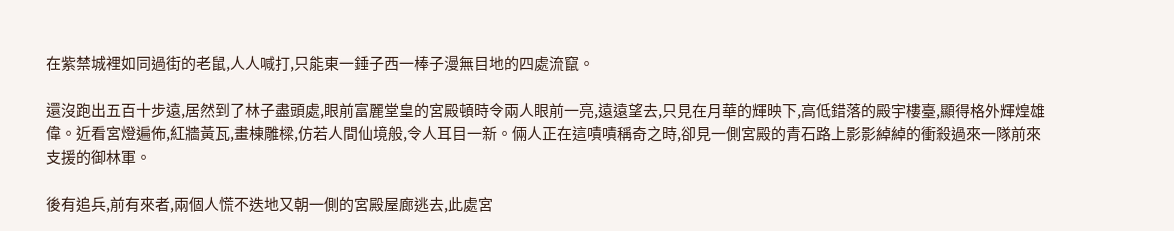在紫禁城裡如同過街的老鼠,人人喊打,只能東一錘子西一棒子漫無目地的四處流竄。

還沒跑出五百十步遠,居然到了林子盡頭處,眼前富麗堂皇的宮殿頓時令兩人眼前一亮,遠遠望去,只見在月華的輝映下,高低錯落的殿宇樓臺,顯得格外輝煌雄偉。近看宮燈遍佈,紅牆黃瓦,畫棟雕樑,仿若人間仙境般,令人耳目一新。倆人正在這嘖嘖稱奇之時,卻見一側宮殿的青石路上影影綽綽的衝殺過來一隊前來支援的御林軍。

後有追兵,前有來者,兩個人慌不迭地又朝一側的宮殿屋廊逃去,此處宮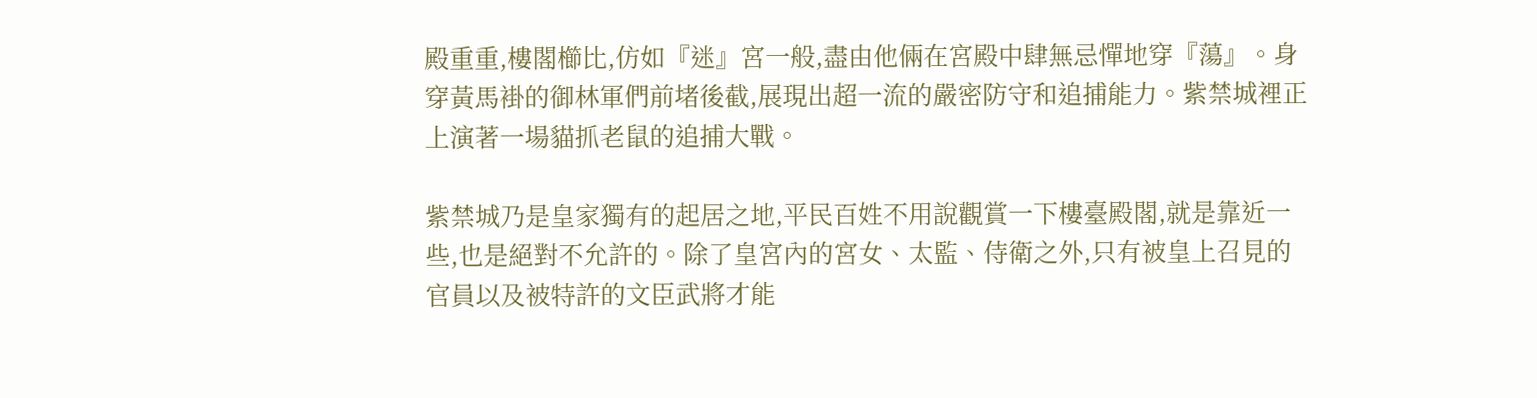殿重重,樓閣櫛比,仿如『迷』宮一般,盡由他倆在宮殿中肆無忌憚地穿『蕩』。身穿黃馬褂的御林軍們前堵後截,展現出超一流的嚴密防守和追捕能力。紫禁城裡正上演著一場貓抓老鼠的追捕大戰。

紫禁城乃是皇家獨有的起居之地,平民百姓不用說觀賞一下樓臺殿閣,就是靠近一些,也是絕對不允許的。除了皇宮內的宮女、太監、侍衛之外,只有被皇上召見的官員以及被特許的文臣武將才能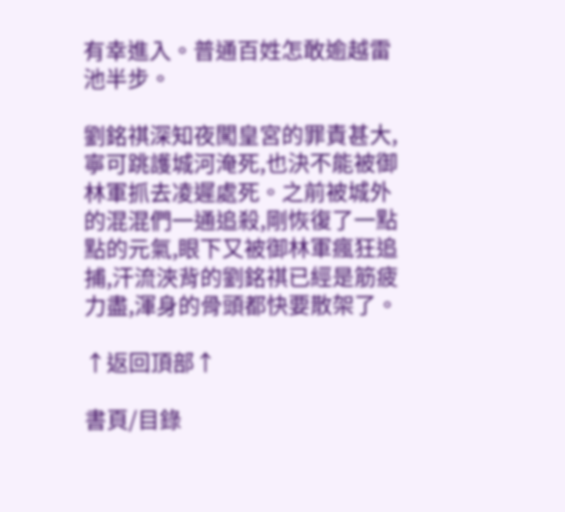有幸進入。普通百姓怎敢逾越雷池半步。

劉銘祺深知夜闖皇宮的罪責甚大,寧可跳護城河淹死,也決不能被御林軍抓去凌遲處死。之前被城外的混混們一通追殺,剛恢復了一點點的元氣,眼下又被御林軍瘋狂追捕,汗流浹背的劉銘祺已經是筋疲力盡,渾身的骨頭都快要散架了。

↑返回頂部↑

書頁/目錄